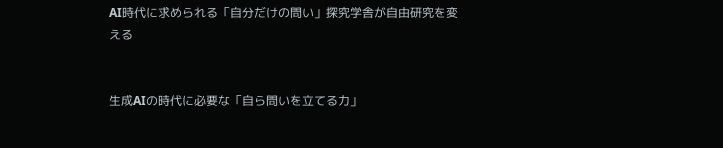AI時代に求められる「自分だけの問い」探究学舎が自由研究を変える


生成AIの時代に必要な「自ら問いを立てる力」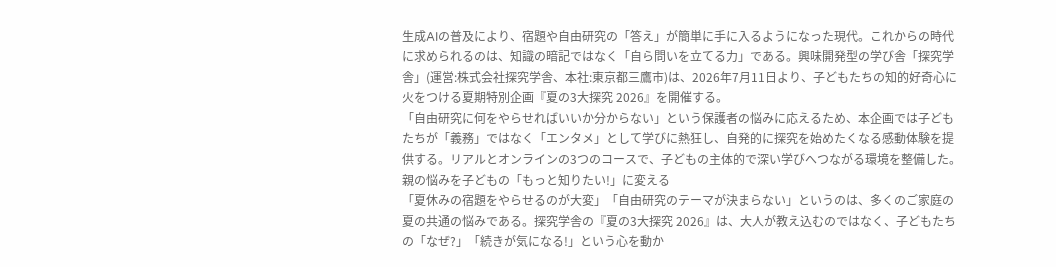生成AIの普及により、宿題や自由研究の「答え」が簡単に手に入るようになった現代。これからの時代に求められるのは、知識の暗記ではなく「自ら問いを立てる力」である。興味開発型の学び舎「探究学舎」(運営:株式会社探究学舎、本社:東京都三鷹市)は、2026年7月11日より、子どもたちの知的好奇心に火をつける夏期特別企画『夏の3大探究 2026』を開催する。
「自由研究に何をやらせればいいか分からない」という保護者の悩みに応えるため、本企画では子どもたちが「義務」ではなく「エンタメ」として学びに熱狂し、自発的に探究を始めたくなる感動体験を提供する。リアルとオンラインの3つのコースで、子どもの主体的で深い学びへつながる環境を整備した。
親の悩みを子どもの「もっと知りたい!」に変える
「夏休みの宿題をやらせるのが大変」「自由研究のテーマが決まらない」というのは、多くのご家庭の夏の共通の悩みである。探究学舎の『夏の3大探究 2026』は、大人が教え込むのではなく、子どもたちの「なぜ?」「続きが気になる!」という心を動か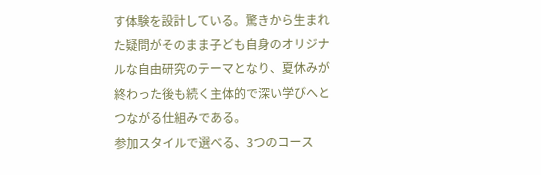す体験を設計している。驚きから生まれた疑問がそのまま子ども自身のオリジナルな自由研究のテーマとなり、夏休みが終わった後も続く主体的で深い学びへとつながる仕組みである。
参加スタイルで選べる、3つのコース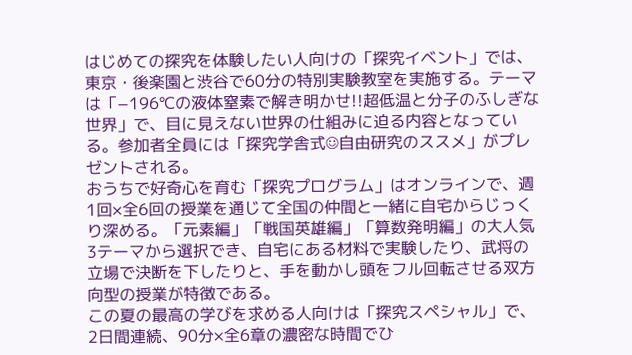はじめての探究を体験したい人向けの「探究イベント」では、東京・後楽園と渋谷で60分の特別実験教室を実施する。テーマは「−196℃の液体窒素で解き明かせ!!超低温と分子のふしぎな世界」で、目に見えない世界の仕組みに迫る内容となっている。参加者全員には「探究学舎式☺自由研究のススメ」がプレゼントされる。
おうちで好奇心を育む「探究プログラム」はオンラインで、週1回×全6回の授業を通じて全国の仲間と一緒に自宅からじっくり深める。「元素編」「戦国英雄編」「算数発明編」の大人気3テーマから選択でき、自宅にある材料で実験したり、武将の立場で決断を下したりと、手を動かし頭をフル回転させる双方向型の授業が特徴である。
この夏の最高の学びを求める人向けは「探究スペシャル」で、2日間連続、90分×全6章の濃密な時間でひ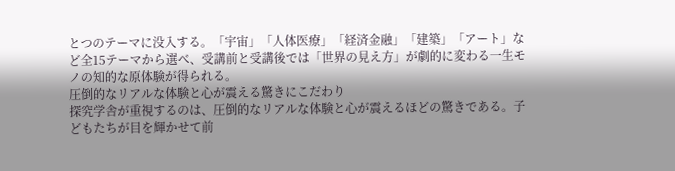とつのテーマに没入する。「宇宙」「人体医療」「経済金融」「建築」「アート」など全15テーマから選べ、受講前と受講後では「世界の見え方」が劇的に変わる一生モノの知的な原体験が得られる。
圧倒的なリアルな体験と心が震える驚きにこだわり
探究学舎が重視するのは、圧倒的なリアルな体験と心が震えるほどの驚きである。子どもたちが目を輝かせて前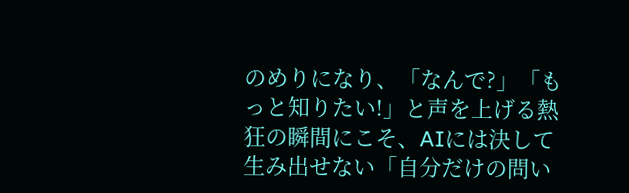のめりになり、「なんで?」「もっと知りたい!」と声を上げる熱狂の瞬間にこそ、AIには決して生み出せない「自分だけの問い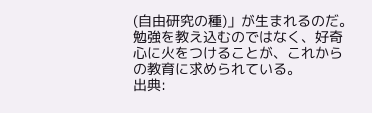(自由研究の種)」が生まれるのだ。勉強を教え込むのではなく、好奇心に火をつけることが、これからの教育に求められている。
出典: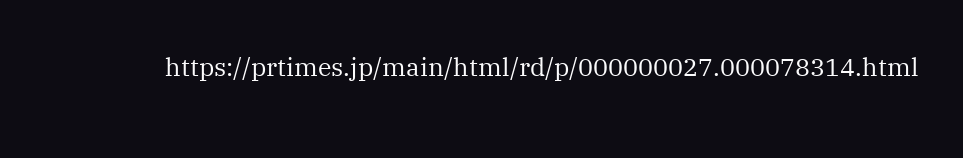https://prtimes.jp/main/html/rd/p/000000027.000078314.html